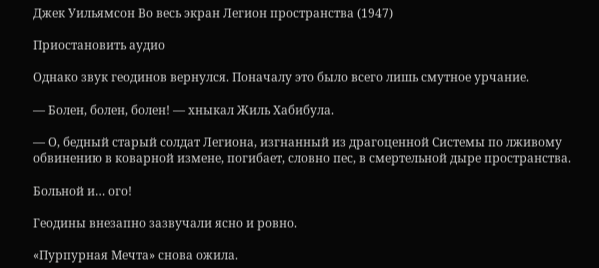Джек Уильямсон Во весь экран Легион пространства (1947)

Приостановить аудио

Однако звук геодинов вернулся. Поначалу это было всего лишь смутное урчание.

— Болен, болен, болен! — хныкал Жиль Хабибула.

— О, бедный старый солдат Легиона, изгнанный из драгоценной Системы по лживому обвинению в коварной измене, погибает, словно пес, в смертельной дыре пространства.

Больной и… ого!

Геодины внезапно зазвучали ясно и ровно.

«Пурпурная Мечта» снова ожила.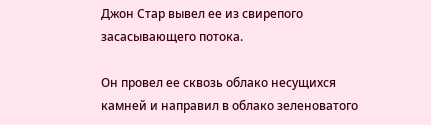Джон Стар вывел ее из свирепого засасывающего потока.

Он провел ее сквозь облако несущихся камней и направил в облако зеленоватого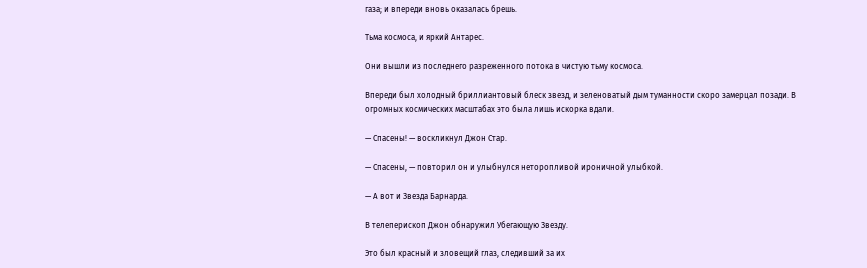газа; и впереди вновь оказалась брешь.

Тьма космоса, и яркий Антарес.

Они вышли из последнего разреженного потока в чистую тьму космоса.

Впереди был холодный бриллиантовый блеск звезд, и зеленоватый дым туманности скоро замерцал позади. В огромных космических масштабах это была лишь искорка вдали.

— Спасены! — воскликнул Джон Стар.

— Спасены, — повторил он и улыбнулся неторопливой ироничной улыбкой.

— А вот и Звезда Барнарда.

В телеперископ Джон обнаружил Убегающую Звезду.

Это был красный и зловещий глаз, следивший за их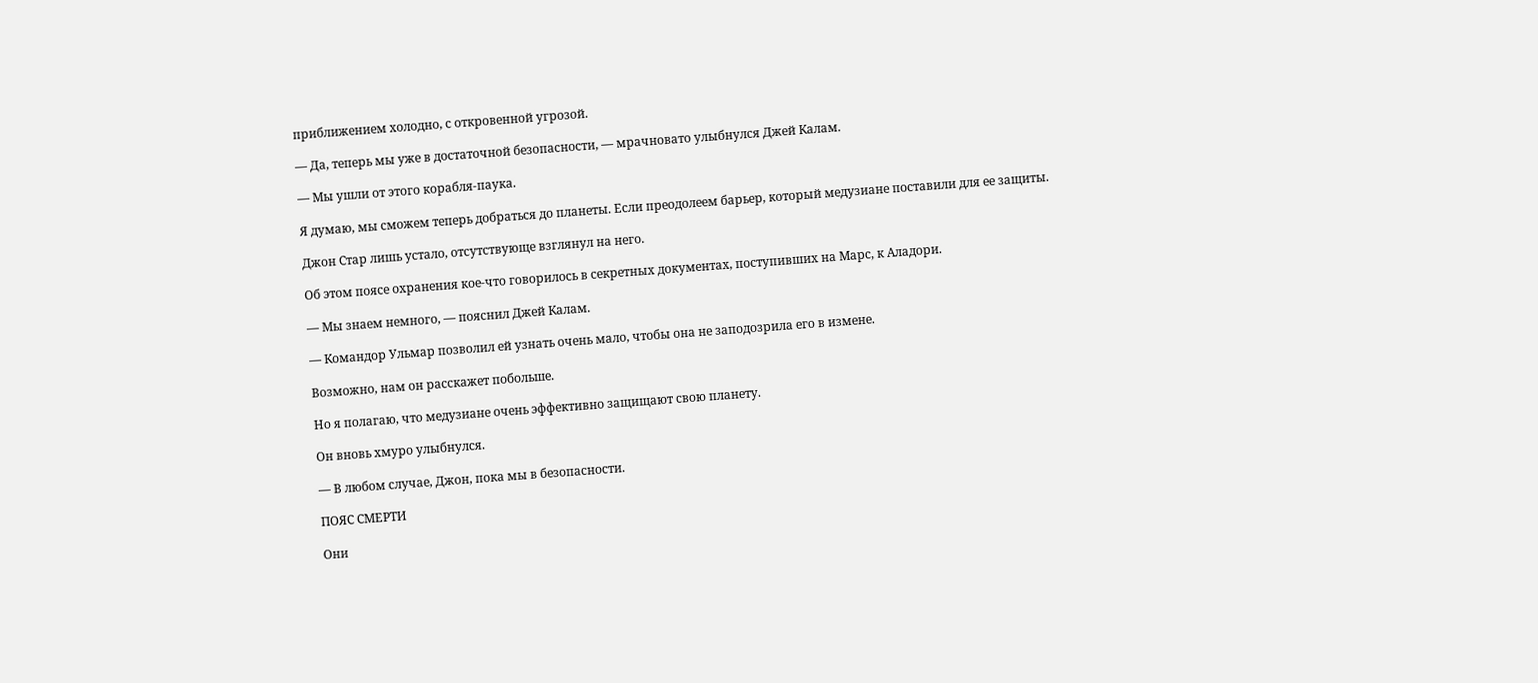приближением холодно, с откровенной угрозой.

— Да, теперь мы уже в достаточной безопасности, — мрачновато улыбнулся Джей Калам.

— Мы ушли от этого корабля-паука.

Я думаю, мы сможем теперь добраться до планеты. Если преодолеем барьер, который медузиане поставили для ее защиты.

Джон Стар лишь устало, отсутствующе взглянул на него.

Об этом поясе охранения кое-что говорилось в секретных документах, поступивших на Марс, к Аладори.

— Мы знаем немного, — пояснил Джей Калам.

— Командор Ульмар позволил ей узнать очень мало, чтобы она не заподозрила его в измене.

Возможно, нам он расскажет побольше.

Но я полагаю, что медузиане очень эффективно защищают свою планету.

Он вновь хмуро улыбнулся.

— В любом случае, Джон, пока мы в безопасности.

ПОЯС СМЕРТИ

Они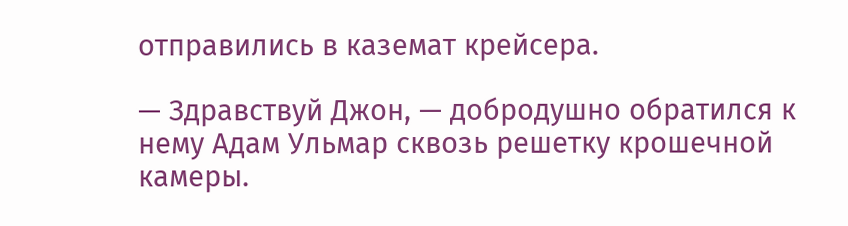отправились в каземат крейсера.

— Здравствуй Джон, — добродушно обратился к нему Адам Ульмар сквозь решетку крошечной камеры.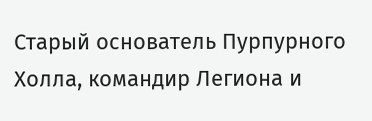Старый основатель Пурпурного Холла, командир Легиона и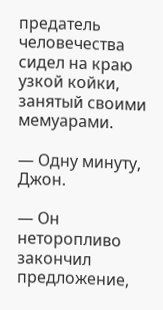предатель человечества сидел на краю узкой койки, занятый своими мемуарами.

— Одну минуту, Джон.

— Он неторопливо закончил предложение,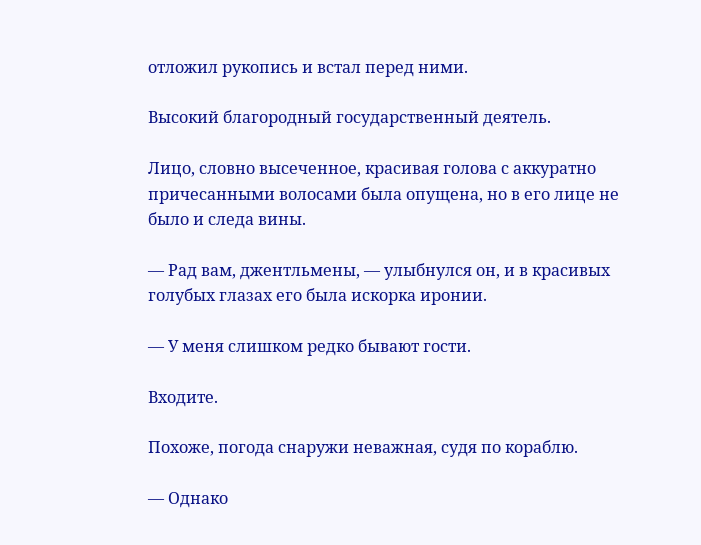отложил рукопись и встал перед ними.

Высокий благородный государственный деятель.

Лицо, словно высеченное, красивая голова с аккуратно причесанными волосами была опущена, но в его лице не было и следа вины.

— Рад вам, джентльмены, — улыбнулся он, и в красивых голубых глазах его была искорка иронии.

— У меня слишком редко бывают гости.

Входите.

Похоже, погода снаружи неважная, судя по кораблю.

— Однако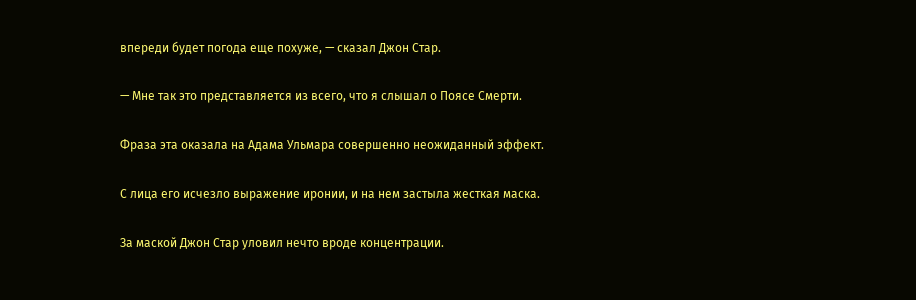впереди будет погода еще похуже, — сказал Джон Стар.

— Мне так это представляется из всего, что я слышал о Поясе Смерти.

Фраза эта оказала на Адама Ульмара совершенно неожиданный эффект.

С лица его исчезло выражение иронии, и на нем застыла жесткая маска.

За маской Джон Стар уловил нечто вроде концентрации.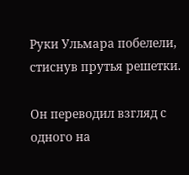Руки Ульмара побелели, стиснув прутья решетки.

Он переводил взгляд с одного на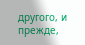другого, и прежде,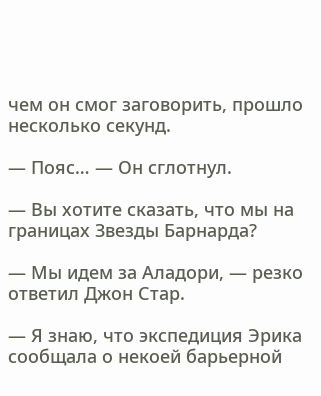чем он смог заговорить, прошло несколько секунд.

— Пояс… — Он сглотнул.

— Вы хотите сказать, что мы на границах Звезды Барнарда?

— Мы идем за Аладори, — резко ответил Джон Стар.

— Я знаю, что экспедиция Эрика сообщала о некоей барьерной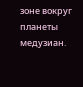зоне вокруг планеты медузиан.